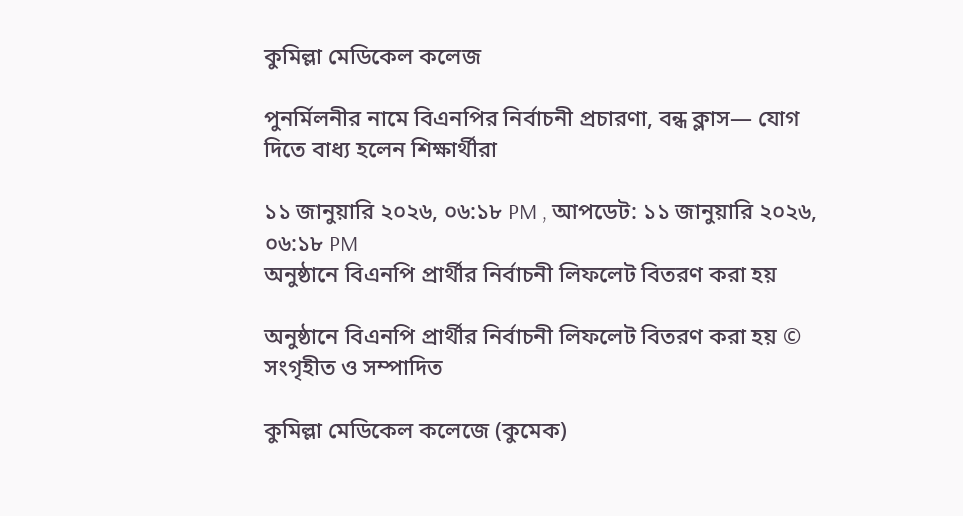কুমিল্লা মেডিকেল কলেজ

পুনর্মিলনীর নামে বিএনপির নির্বাচনী প্রচারণা, বন্ধ ক্লাস— যোগ দিতে বাধ্য হলেন শিক্ষার্থীরা

১১ জানুয়ারি ২০২৬, ০৬:১৮ PM , আপডেট: ১১ জানুয়ারি ২০২৬, ০৬:১৮ PM
অনুষ্ঠানে বিএনপি প্রার্থীর নির্বাচনী লিফলেট বিতরণ করা হয়

অনুষ্ঠানে বিএনপি প্রার্থীর নির্বাচনী লিফলেট বিতরণ করা হয় © সংগৃহীত ও সম্পাদিত

কুমিল্লা মেডিকেল কলেজে (কুমেক)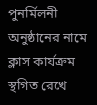পুনর্মিলনী অনুষ্ঠানের নামে ক্লাস কার্যক্রম স্থগিত রেখে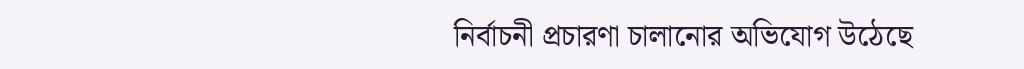নির্বাচনী প্রচারণা চালানোর অভিযোগ উঠেছে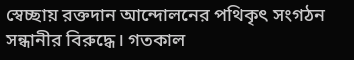স্বেচ্ছায় রক্তদান আন্দোলনের পথিকৃৎ সংগঠন সন্ধানীর বিরুদ্ধে। গতকাল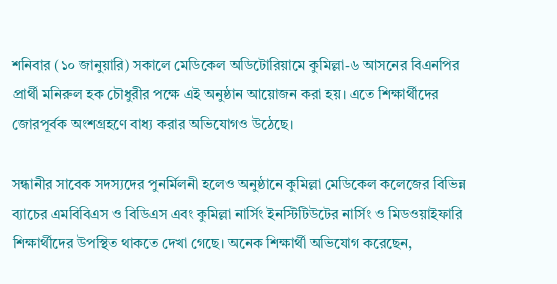শনিবার (১০ জানুয়ারি) সকালে মেডিকেল অডিটোরিয়ামে কুমিল্লা-৬ আসনের বিএনপির প্রার্থী মনিরুল হক চৌধুরীর পক্ষে এই অনুষ্ঠান আয়োজন করা হয়। এতে শিক্ষার্থীদের জোরপূর্বক অংশগ্রহণে বাধ্য করার অভিযোগও উঠেছে।

সন্ধানীর সাবেক সদস্যদের পুনর্মিলনী হলেও অনুষ্ঠানে কুমিল্লা মেডিকেল কলেজের বিভিন্ন ব্যাচের এমবিবিএস ও বিডিএস এবং কুমিল্লা নার্সিং ইনস্টিটিউটের নার্সিং ও মিডওয়াইফারি শিক্ষার্থীদের উপস্থিত থাকতে দেখা গেছে। অনেক শিক্ষার্থী অভিযোগ করেছেন,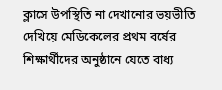ক্লাসে উপস্থিতি না দেখানোর ভয়ভীতি দেখিয়ে মেডিকেলের প্রথম বর্ষের শিক্ষার্থীদের অনুষ্ঠানে যেতে বাধ্য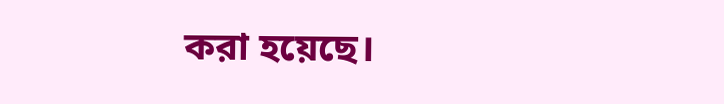করা হয়েছে।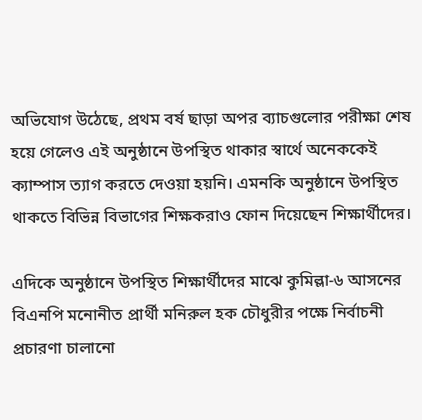অভিযোগ উঠেছে, প্রথম বর্ষ ছাড়া অপর ব্যাচগুলোর পরীক্ষা শেষ হয়ে গেলেও এই অনুষ্ঠানে উপস্থিত থাকার স্বার্থে অনেককেই ক্যাম্পাস ত্যাগ করতে দেওয়া হয়নি। এমনকি অনুষ্ঠানে উপস্থিত থাকতে বিভিন্ন বিভাগের শিক্ষকরাও ফোন দিয়েছেন শিক্ষার্থীদের।

এদিকে অনুষ্ঠানে উপস্থিত শিক্ষার্থীদের মাঝে কুমিল্লা-৬ আসনের বিএনপি মনোনীত প্রার্থী মনিরুল হক চৌধুরীর পক্ষে নির্বাচনী প্রচারণা চালানো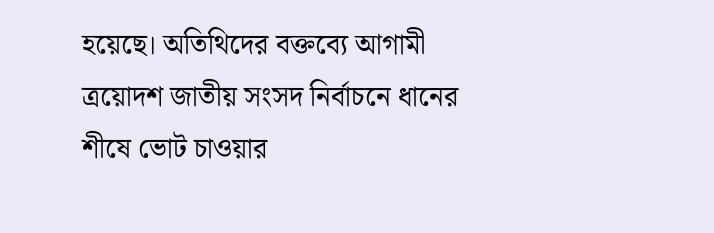হয়েছে। অতিথিদের বক্তব্যে আগামী ত্রয়োদশ জাতীয় সংসদ নির্বাচনে ধানের শীষে ভোট চাওয়ার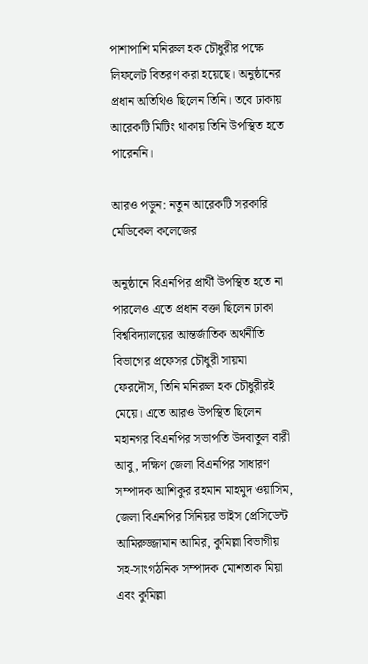পাশাপাশি মনিরুল হক চৌধুরীর পক্ষে লিফলেট বিতরণ করা হয়েছে। অনুষ্ঠানের প্রধান অতিথিও ছিলেন তিনি। তবে ঢাকায় আরেকটি মিটিং থাকায় তিনি উপস্থিত হতে পারেননি।

আরও পড়ুন: নতুন আরেকটি সরকারি মেডিকেল কলেজের

অনুষ্ঠানে বিএনপির প্রার্থী উপস্থিত হতে না পারলেও এতে প্রধান বক্তা ছিলেন ঢাকা বিশ্ববিদ্যালয়ের আন্তর্জাতিক অর্থনীতি বিভাগের প্রফেসর চৌধুরী সায়মা ফেরদৌস, তিনি মনিরুল হক চৌধুরীরই মেয়ে। এতে আরও উপস্থিত ছিলেন মহানগর বিএনপির সভাপতি উদবাতুল বারী আবু, দক্ষিণ জেলা বিএনপির সাধারণ সম্পাদক আশিকুর রহমান মাহমুদ ওয়াসিম, জেলা বিএনপির সিনিয়র ভাইস প্রেসিডেন্ট আমিরুজ্জামান আমির, কুমিল্লা বিভাগীয় সহ-সাংগঠনিক সম্পাদক মোশতাক মিয়া এবং কুমিল্লা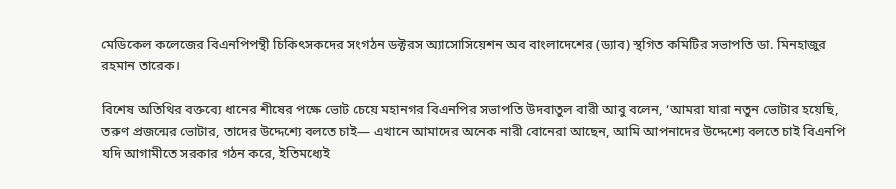মেডিকেল কলেজের বিএনপিপন্থী চিকিৎসকদের সংগঠন ডক্টরস অ্যাসোসিয়েশন অব বাংলাদেশের (ড্যাব) স্থগিত কমিটির সভাপতি ডা. মিনহাজুর রহমান তারেক।

বিশেষ অতিথির বক্তব্যে ধানের শীষের পক্ষে ভোট চেয়ে মহানগর বিএনপির সভাপতি উদবাতুল বারী আবু বলেন, ‘আমরা যারা নতুন ভোটার হয়েছি, তরুণ প্রজন্মের ভোটার, তাদের উদ্দেশ্যে বলতে চাই— এখানে আমাদের অনেক নারী বোনেরা আছেন, আমি আপনাদের উদ্দেশ্যে বলতে চাই বিএনপি যদি আগামীতে সরকার গঠন করে, ইতিমধ্যেই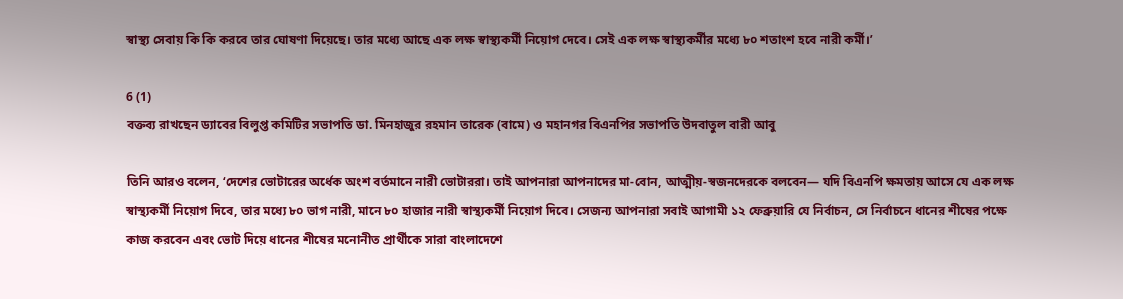স্বাস্থ্য সেবায় কি কি করবে তার ঘোষণা দিয়েছে। তার মধ্যে আছে এক লক্ষ স্বাস্থ্যকর্মী নিয়োগ দেবে। সেই এক লক্ষ স্বাস্থ্যকর্মীর মধ্যে ৮০ শতাংশ হবে নারী কর্মী।’

6 (1)
বক্তব্য রাখছেন ড্যাবের বিলুপ্ত কমিটির সভাপতি ডা. মিনহাজুর রহমান তারেক (বামে) ও মহানগর বিএনপির সভাপতি উদবাতুল বারী আবু

তিনি আরও বলেন, ‘দেশের ভোটারের অর্ধেক অংশ বর্তমানে নারী ভোটাররা। তাই আপনারা আপনাদের মা-বোন, আত্মীয়-স্বজনদেরকে বলবেন— যদি বিএনপি ক্ষমতায় আসে যে এক লক্ষ স্বাস্থ্যকর্মী নিয়োগ দিবে, তার মধ্যে ৮০ ভাগ নারী, মানে ৮০ হাজার নারী স্বাস্থ্যকর্মী নিয়োগ দিবে। সেজন্য আপনারা সবাই আগামী ১২ ফেব্রুয়ারি যে নির্বাচন, সে নির্বাচনে ধানের শীষের পক্ষে কাজ করবেন এবং ভোট দিয়ে ধানের শীষের মনোনীত প্রার্থীকে সারা বাংলাদেশে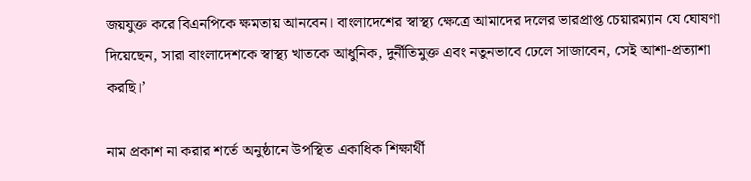জয়যুক্ত করে বিএনপিকে ক্ষমতায় আনবেন। বাংলাদেশের স্বাস্থ্য ক্ষেত্রে আমাদের দলের ভারপ্রাপ্ত চেয়ারম্যান যে ঘোষণা দিয়েছেন, সারা বাংলাদেশকে স্বাস্থ্য খাতকে আধুনিক, দুর্নীতিমুক্ত এবং নতুনভাবে ঢেলে সাজাবেন, সেই আশা-প্রত্যাশা করছি।’

নাম প্রকাশ না করার শর্তে অনুষ্ঠানে উপস্থিত একাধিক শিক্ষার্থী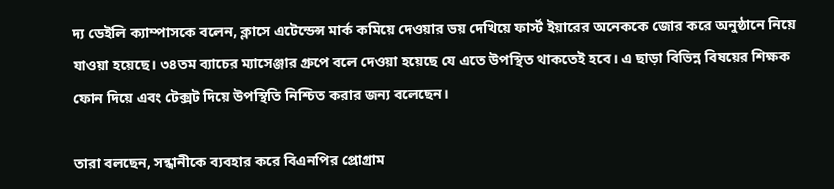দ্য ডেইলি ক্যাম্পাসকে বলেন, ক্লাসে এটেন্ডেন্স মার্ক কমিয়ে দেওয়ার ভয় দেখিয়ে ফার্স্ট ইয়ারের অনেককে জোর করে অনুষ্ঠানে নিয়ে যাওয়া হয়েছে। ৩৪তম ব্যাচের ম্যাসেঞ্জার গ্রুপে বলে দেওয়া হয়েছে যে এতে উপস্থিত থাকতেই হবে। এ ছাড়া বিভিন্ন বিষয়ের শিক্ষক ফোন দিয়ে এবং টেক্সট দিয়ে উপস্থিতি নিশ্চিত করার জন্য বলেছেন।

তারা বলছেন, সন্ধানীকে ব্যবহার করে বিএনপির প্রোগ্রাম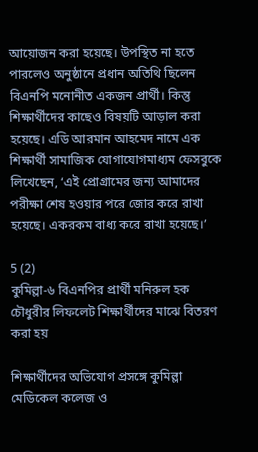আয়োজন করা হয়েছে। উপস্থিত না হতে পারলেও অনুষ্ঠানে প্রধান অতিথি ছিলেন বিএনপি মনোনীত একজন প্রার্থী। কিন্তু শিক্ষার্থীদের কাছেও বিষয়টি আড়াল করা হয়েছে। এডি আরমান আহমেদ নামে এক শিক্ষার্থী সামাজিক যোগাযোগমাধ্যম ফেসবুকে লিখেছেন, ‘এই প্রোগ্রামের জন্য আমাদের পরীক্ষা শেষ হওয়ার পরে জোর করে রাখা হয়েছে। একরকম বাধ্য করে রাখা হয়েছে।’

5 (2)
কুমিল্লা-৬ বিএনপির প্রার্থী মনিরুল হক চৌধুরীর লিফলেট শিক্ষার্থীদের মাঝে বিতরণ করা হয়

শিক্ষার্থীদের অভিযোগ প্রসঙ্গে কুমিল্লা মেডিকেল কলেজ ও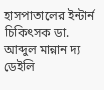হাসপাতালের ইন্টার্ন চিকিৎসক ডা. আব্দুল মান্নান দ্য ডেইলি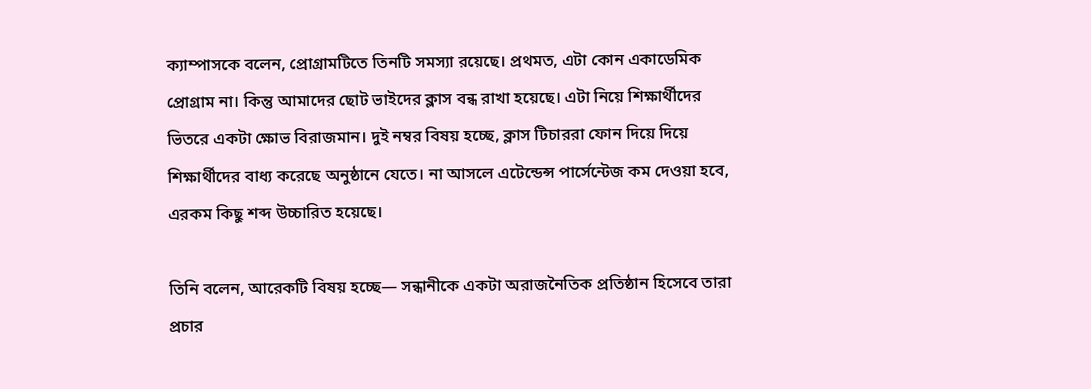ক্যাম্পাসকে বলেন, প্রোগ্রামটিতে তিনটি সমস্যা রয়েছে। প্রথমত, এটা কোন একাডেমিক প্রোগ্রাম না। কিন্তু আমাদের ছোট ভাইদের ক্লাস বন্ধ রাখা হয়েছে। এটা নিয়ে শিক্ষার্থীদের ভিতরে একটা ক্ষোভ বিরাজমান। দুই নম্বর বিষয় হচ্ছে, ক্লাস টিচাররা ফোন দিয়ে দিয়ে শিক্ষার্থীদের বাধ্য করেছে অনুষ্ঠানে যেতে। না আসলে এটেন্ডেন্স পার্সেন্টেজ কম দেওয়া হবে, এরকম কিছু শব্দ উচ্চারিত হয়েছে।

তিনি বলেন, আরেকটি বিষয় হচ্ছে— সন্ধানীকে একটা অরাজনৈতিক প্রতিষ্ঠান হিসেবে তারা প্রচার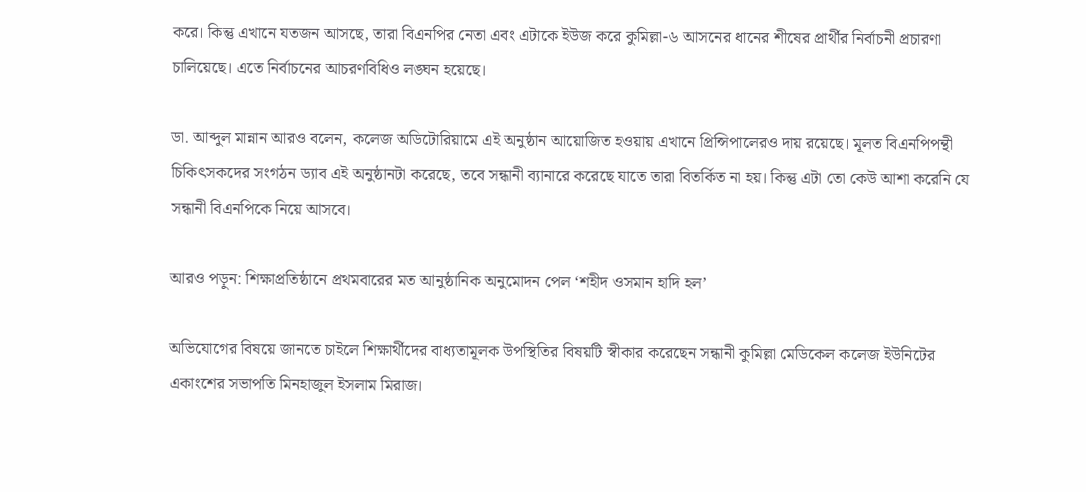করে। কিন্তু এখানে যতজন আসছে, তারা বিএনপির নেতা এবং এটাকে ইউজ করে কুমিল্লা-৬ আসনের ধানের শীষের প্রার্থীর নির্বাচনী প্রচারণা চালিয়েছে। এতে নির্বাচনের আচরণবিধিও লঙ্ঘন হয়েছে।

ডা. আব্দুল মান্নান আরও বলেন, কলেজ অডিটোরিয়ামে এই অনুষ্ঠান আয়োজিত হওয়ায় এখানে প্রিন্সিপালেরও দায় রয়েছে। মূলত বিএনপিপন্থী চিকিৎসকদের সংগঠন ড্যাব এই অনুষ্ঠানটা করেছে, তবে সন্ধানী ব্যানারে করেছে যাতে তারা বিতর্কিত না হয়। কিন্তু এটা তো কেউ আশা করেনি যে সন্ধানী বিএনপিকে নিয়ে আসবে।

আরও পড়ুন: শিক্ষাপ্রতিষ্ঠানে প্রথমবারের মত আনুষ্ঠানিক অনুমোদন পেল ‘শহীদ ওসমান হাদি হল’

অভিযোগের বিষয়ে জানতে চাইলে শিক্ষার্থীদের বাধ্যতামূলক উপস্থিতির বিষয়টি স্বীকার করেছেন সন্ধানী কুমিল্লা মেডিকেল কলেজ ইউনিটের একাংশের সভাপতি মিনহাজুল ইসলাম মিরাজ।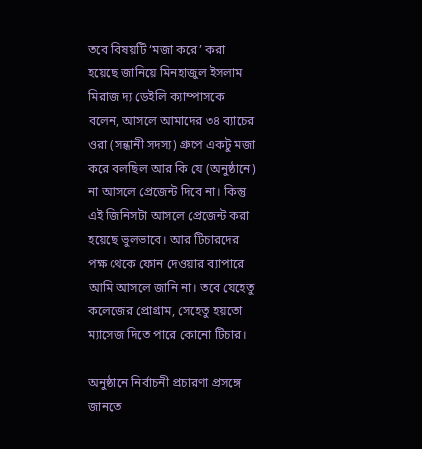তবে বিষয়টি ‘মজা করে’ করা হয়েছে জানিয়ে মিনহাজুল ইসলাম মিরাজ দ্য ডেইলি ক্যাম্পাসকে বলেন, আসলে আমাদের ৩৪ ব্যাচের ওরা (সন্ধানী সদস্য) গ্রুপে একটু মজা করে বলছিল আর কি যে (অনুষ্ঠানে) না আসলে প্রেজেন্ট দিবে না। কিন্তু এই জিনিসটা আসলে প্রেজেন্ট করা হয়েছে ভুলভাবে। আর টিচারদের পক্ষ থেকে ফোন দেওয়ার ব্যাপারে আমি আসলে জানি না। তবে যেহেতু কলেজের প্রোগ্রাম, সেহেতু হয়তো ম্যাসেজ দিতে পারে কোনো টিচার।

অনুষ্ঠানে নির্বাচনী প্রচারণা প্রসঙ্গে জানতে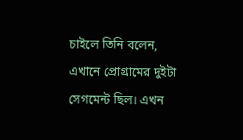চাইলে তিনি বলেন, এখানে প্রোগ্রামের দুইটা সেগমেন্ট ছিল। এখন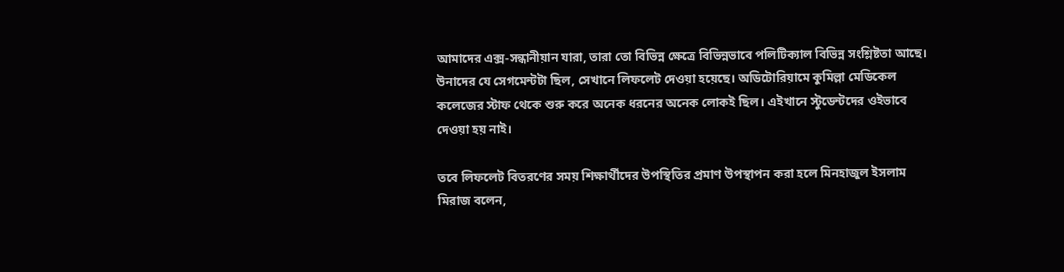আমাদের এক্স-সন্ধানীয়ান যারা, তারা তো বিভিন্ন ক্ষেত্রে বিভিন্নভাবে পলিটিক্যাল বিভিন্ন সংশ্লিষ্টতা আছে। উনাদের যে সেগমেন্টটা ছিল, সেখানে লিফলেট দেওয়া হয়েছে। অডিটোরিয়ামে কুমিল্লা মেডিকেল কলেজের স্টাফ থেকে শুরু করে অনেক ধরনের অনেক লোকই ছিল। এইখানে স্টুডেন্টদের ওইভাবে দেওয়া হয় নাই।

তবে লিফলেট বিতরণের সময় শিক্ষার্থীদের উপস্থিতির প্রমাণ উপস্থাপন করা হলে মিনহাজুল ইসলাম মিরাজ বলেন,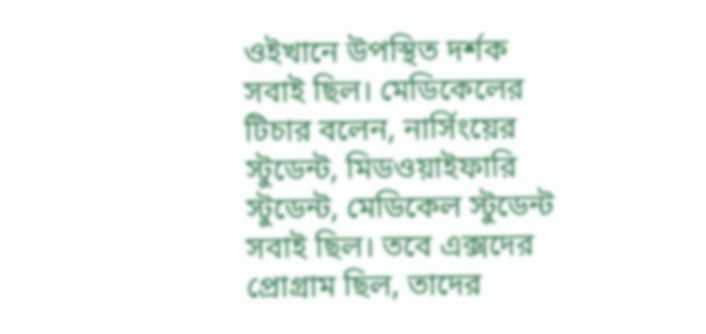ওইখানে উপস্থিত দর্শক সবাই ছিল। মেডিকেলের টিচার বলেন, নার্সিংয়ের স্টুডেন্ট, মিডওয়াইফারি স্টুডেন্ট, মেডিকেল স্টুডেন্ট সবাই ছিল। তবে এক্সদের প্রোগ্রাম ছিল, তাদের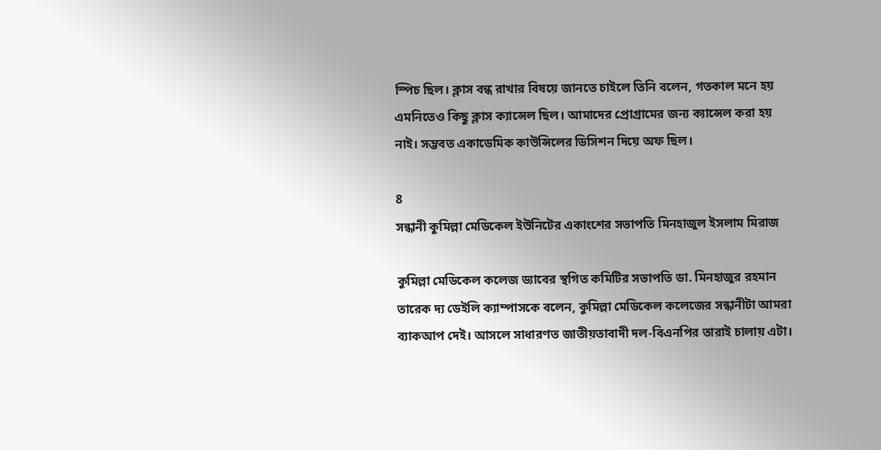স্পিচ ছিল। ক্লাস বন্ধ রাখার বিষয়ে জানতে চাইলে তিনি বলেন, গতকাল মনে হয় এমনিতেও কিছু ক্লাস ক্যান্সেল ছিল। আমাদের প্রোগ্রামের জন্য ক্যান্সেল করা হয় নাই। সম্ভবত একাডেমিক কাউন্সিলের ডিসিশন দিয়ে অফ ছিল।

8
সন্ধানী কুমিল্লা মেডিকেল ইউনিটের একাংশের সভাপতি মিনহাজুল ইসলাম মিরাজ

কুমিল্লা মেডিকেল কলেজ ড্যাবের স্থগিত কমিটির সভাপতি ডা. মিনহাজুর রহমান তারেক দ্য ডেইলি ক্যাম্পাসকে বলেন, কুমিল্লা মেডিকেল কলেজের সন্ধানীটা আমরা ব্যাকআপ দেই। আসলে সাধারণত জাতীয়তাবাদী দল-বিএনপির তারাই চালায় এটা।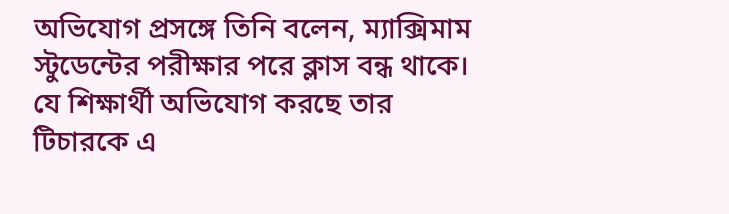অভিযোগ প্রসঙ্গে তিনি বলেন, ম্যাক্সিমাম স্টুডেন্টের পরীক্ষার পরে ক্লাস বন্ধ থাকে। যে শিক্ষার্থী অভিযোগ করছে তার টিচারকে এ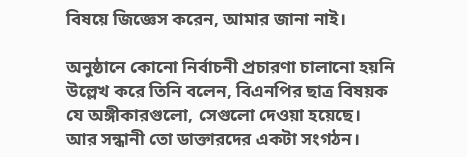বিষয়ে জিজ্ঞেস করেন, আমার জানা নাই।

অনুষ্ঠানে কোনো নির্বাচনী প্রচারণা চালানো হয়নি উল্লেখ করে তিনি বলেন, বিএনপির ছাত্র বিষয়ক যে অঙ্গীকারগুলো, সেগুলো দেওয়া হয়েছে। আর সন্ধানী তো ডাক্তারদের একটা সংগঠন।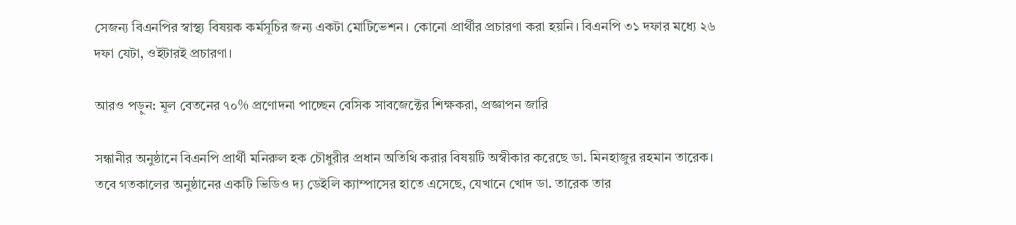সেজন্য বিএনপির স্বাস্থ্য বিষয়ক কর্মসূচির জন্য একটা মোটিভেশন। কোনো প্রার্থীর প্রচারণা করা হয়নি। বিএনপি ৩১ দফার মধ্যে ২৬ দফা যেটা, ওইটারই প্রচারণা।

আরও পড়ুন: মূল বেতনের ৭০% প্রণোদনা পাচ্ছেন বেসিক সাবজেক্টের শিক্ষকরা, প্রজ্ঞাপন জারি

সন্ধানীর অনুষ্ঠানে বিএনপি প্রার্থী মনিরুল হক চৌধুরীর প্রধান অতিথি করার বিষয়টি অস্বীকার করেছে ডা. মিনহাজুর রহমান তারেক। তবে গতকালের অনুষ্ঠানের একটি ভিডিও দ্য ডেইলি ক্যাম্পাসের হাতে এসেছে, যেখানে খোদ ডা. তারেক তার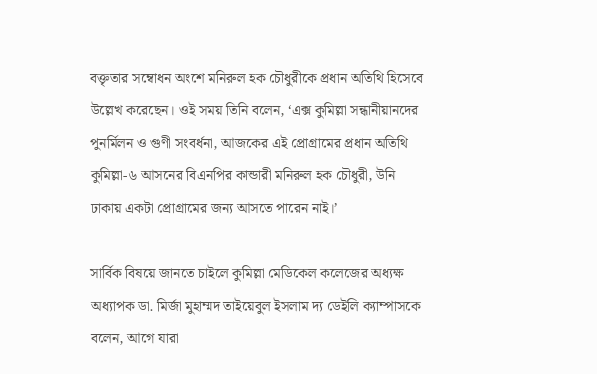বক্তৃতার সম্বোধন অংশে মনিরুল হক চৌধুরীকে প্রধান অতিথি হিসেবে উল্লেখ করেছেন। ওই সময় তিনি বলেন, ‘এক্স কুমিল্লা সন্ধানীয়ানদের পুনর্মিলন ও গুণী সংবর্ধনা, আজকের এই প্রোগ্রামের প্রধান অতিথি কুমিল্লা-৬ আসনের বিএনপির কান্ডারী মনিরুল হক চৌধুরী, উনি ঢাকায় একটা প্রোগ্রামের জন্য আসতে পারেন নাই।’

সার্বিক বিষয়ে জানতে চাইলে কুমিল্লা মেডিকেল কলেজের অধ্যক্ষ অধ্যাপক ডা. মির্জা মুহাম্মদ তাইয়েবুল ইসলাম দ্য ডেইলি ক্যাম্পাসকে বলেন, আগে যারা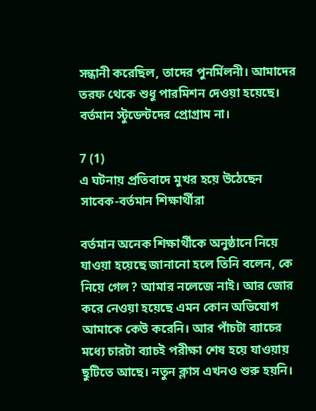সন্ধানী করেছিল, তাদের পুনর্মিলনী। আমাদের তরফ থেকে শুধু পারমিশন দেওয়া হয়েছে। বর্তমান স্টুডেন্টদের প্রোগ্রাম না।

7 (1)
এ ঘটনায় প্রতিবাদে মুখর হয়ে উঠেছেন সাবেক-বর্তমান শিক্ষার্থীরা

বর্তমান অনেক শিক্ষার্থীকে অনুষ্ঠানে নিয়ে যাওয়া হয়েছে জানানো হলে তিনি বলেন, কে নিয়ে গেল? আমার নলেজে নাই। আর জোর করে নেওয়া হয়েছে এমন কোন অভিযোগ আমাকে কেউ করেনি। আর পাঁচটা ব্যাচের মধ্যে চারটা ব্যাচই পরীক্ষা শেষ হয়ে যাওয়ায় ছুটিতে আছে। নতুন ক্লাস এখনও শুরু হয়নি।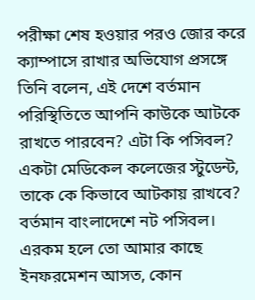পরীক্ষা শেষ হওয়ার পরও জোর করে ক্যাম্পাসে রাখার অভিযোগ প্রসঙ্গে তিনি বলেন, এই দেশে বর্তমান পরিস্থিতিতে আপনি কাউকে আটকে রাখতে পারবেন? এটা কি পসিবল? একটা মেডিকেল কলেজের স্টুডেন্ট, তাকে কে কিভাবে আটকায় রাখবে? বর্তমান বাংলাদেশে নট পসিবল। এরকম হলে তো আমার কাছে ইনফরমেশন আসত, কোন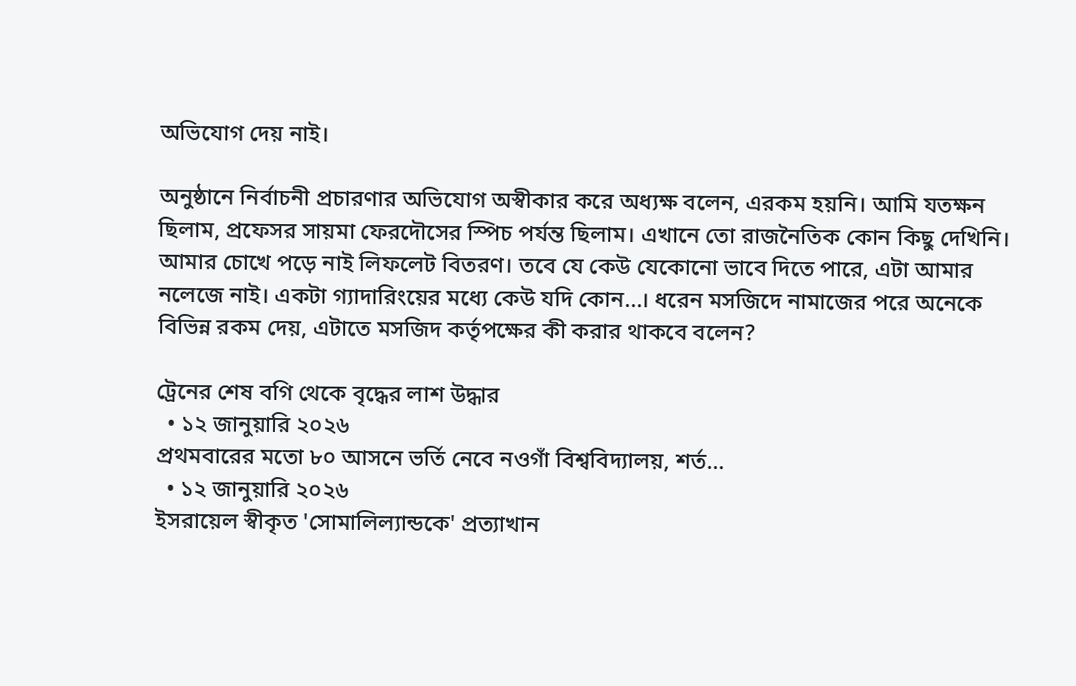অভিযোগ দেয় নাই।

অনুষ্ঠানে নির্বাচনী প্রচারণার অভিযোগ অস্বীকার করে অধ্যক্ষ বলেন, এরকম হয়নি। আমি যতক্ষন ছিলাম, প্রফেসর সায়মা ফেরদৌসের স্পিচ পর্যন্ত ছিলাম। এখানে তো রাজনৈতিক কোন কিছু দেখিনি। আমার চোখে পড়ে নাই লিফলেট বিতরণ। তবে যে কেউ যেকোনো ভাবে দিতে পারে, এটা আমার নলেজে নাই। একটা গ্যাদারিংয়ের মধ্যে কেউ যদি কোন...। ধরেন মসজিদে নামাজের পরে অনেকে বিভিন্ন রকম দেয়, এটাতে মসজিদ কর্তৃপক্ষের কী করার থাকবে বলেন?

ট্রেনের শেষ বগি থেকে বৃদ্ধের লাশ উদ্ধার
  • ১২ জানুয়ারি ২০২৬
প্রথমবারের মতো ৮০ আসনে ভর্তি নেবে নওগাঁ বিশ্ববিদ্যালয়, শর্ত…
  • ১২ জানুয়ারি ২০২৬
ইসরায়েল স্বীকৃত 'সোমালিল্যান্ডকে' প্রত্যাখান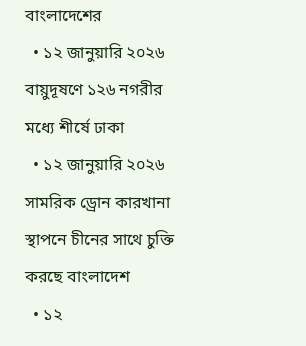বাংলাদেশের
  • ১২ জানুয়ারি ২০২৬
বায়ুদূষণে ১২৬ নগরীর মধ্যে শীর্ষে ঢাকা
  • ১২ জানুয়ারি ২০২৬
সামরিক ড্রোন কারখানা স্থাপনে চীনের সাথে চুক্তি করছে বাংলাদেশ
  • ১২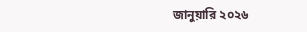জানুয়ারি ২০২৬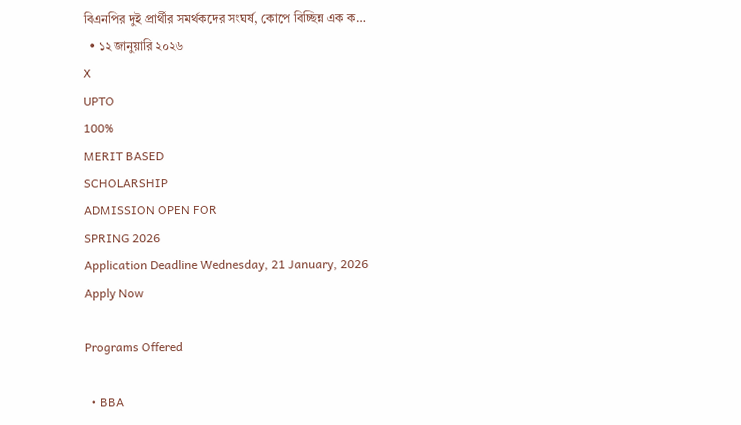বিএনপির দুই প্রার্থীর সমর্থকদের সংঘর্ষ, কোপে বিচ্ছিন্ন এক ক…
  • ১২ জানুয়ারি ২০২৬
X
UPTO
100%
MERIT BASED
SCHOLARSHIP
ADMISSION OPEN FOR
SPRING 2026
Application Deadline Wednesday, 21 January, 2026
Apply Now

Programs Offered

  • BBA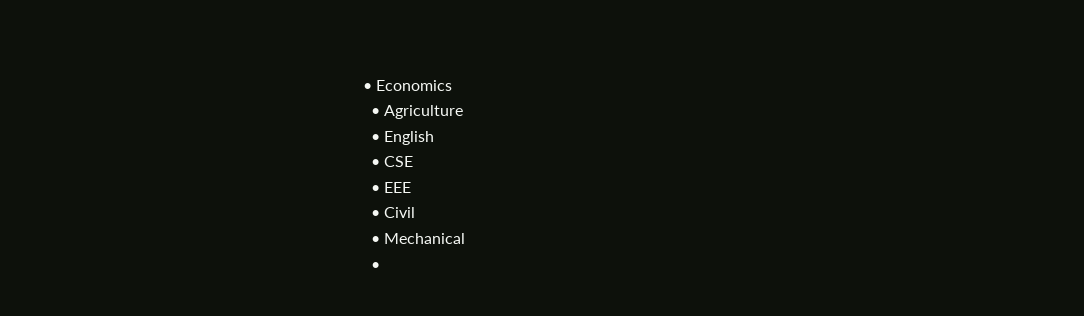• Economics
  • Agriculture
  • English
  • CSE
  • EEE
  • Civil
  • Mechanical
  •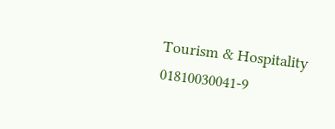Tourism & Hospitality
01810030041-9